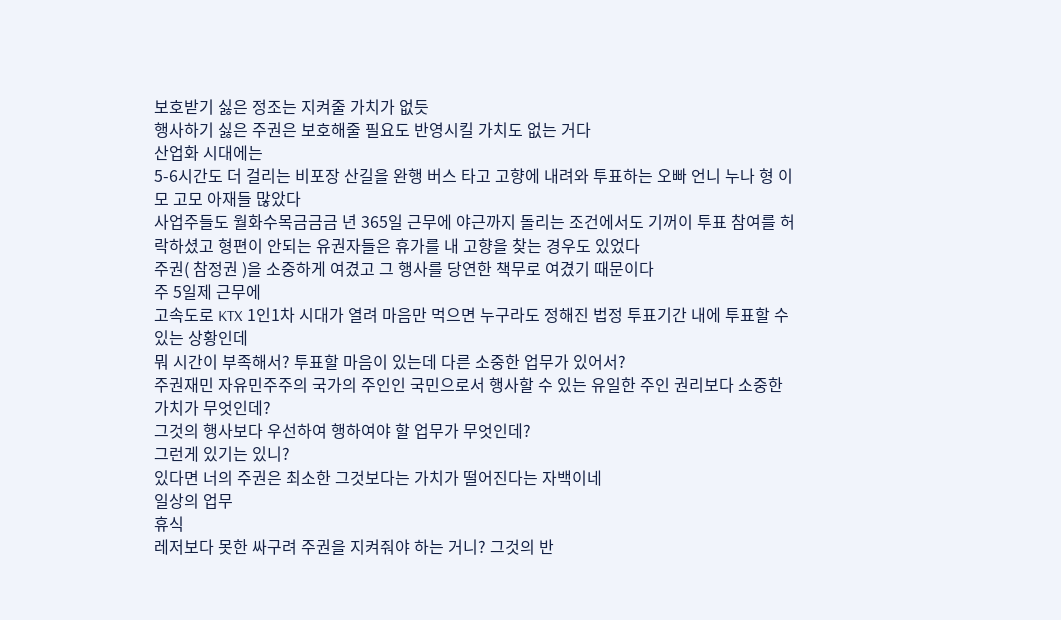보호받기 싫은 정조는 지켜줄 가치가 없듯
행사하기 싫은 주권은 보호해줄 필요도 반영시킬 가치도 없는 거다
산업화 시대에는
5-6시간도 더 걸리는 비포장 산길을 완행 버스 타고 고향에 내려와 투표하는 오빠 언니 누나 형 이모 고모 아재들 많았다
사업주들도 월화수목금금금 년 365일 근무에 야근까지 돌리는 조건에서도 기꺼이 투표 참여를 허락하셨고 형편이 안되는 유권자들은 휴가를 내 고향을 찾는 경우도 있었다
주권( 참정권 )을 소중하게 여겼고 그 행사를 당연한 책무로 여겼기 때문이다
주 5일제 근무에
고속도로 KTX 1인1차 시대가 열려 마음만 먹으면 누구라도 정해진 법정 투표기간 내에 투표할 수 있는 상황인데
뭐 시간이 부족해서? 투표할 마음이 있는데 다른 소중한 업무가 있어서?
주권재민 자유민주주의 국가의 주인인 국민으로서 행사할 수 있는 유일한 주인 권리보다 소중한 가치가 무엇인데?
그것의 행사보다 우선하여 행하여야 할 업무가 무엇인데?
그런게 있기는 있니?
있다면 너의 주권은 최소한 그것보다는 가치가 떨어진다는 자백이네
일상의 업무
휴식
레저보다 못한 싸구려 주권을 지켜줘야 하는 거니? 그것의 반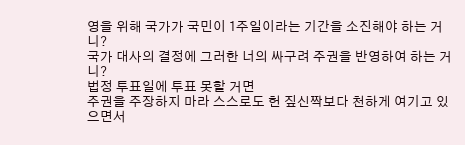영을 위해 국가가 국민이 1주일이라는 기간을 소진해야 하는 거니?
국가 대사의 결정에 그러한 너의 싸구려 주권을 반영하여 하는 거니?
법정 투표일에 투표 못할 거면
주권을 주장하지 마라 스스로도 헌 짚신짝보다 천하게 여기고 있으면서